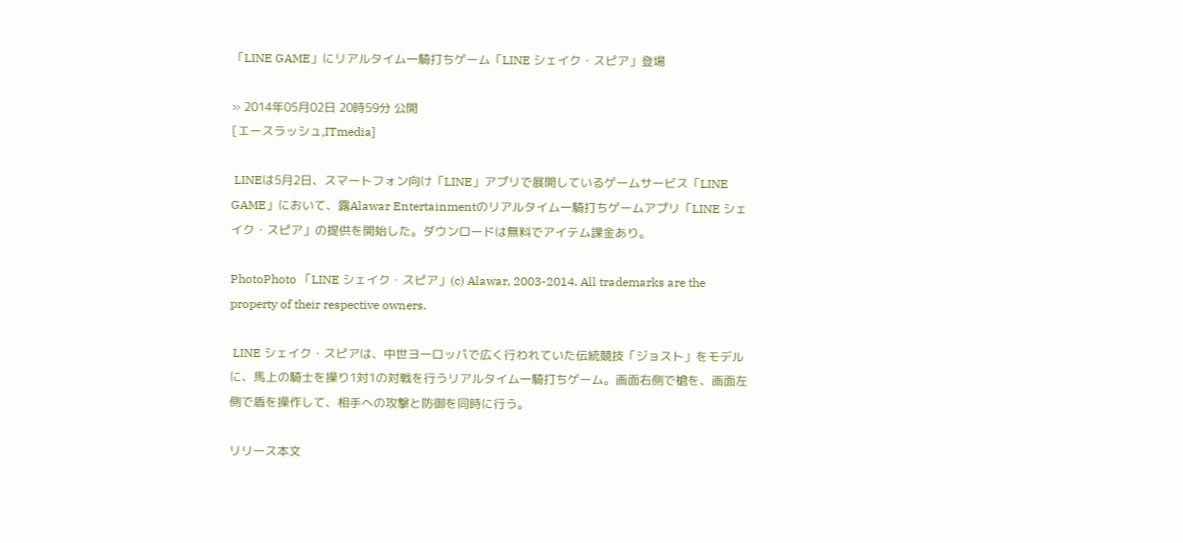「LINE GAME」にリアルタイム一騎打ちゲーム「LINE シェイク・スピア」登場

» 2014年05月02日 20時59分 公開
[エースラッシュ,ITmedia]

 LINEは5月2日、スマートフォン向け「LINE」アプリで展開しているゲームサービス「LINE GAME」において、露Alawar Entertainmentのリアルタイム一騎打ちゲームアプリ「LINE シェイク・スピア」の提供を開始した。ダウンロードは無料でアイテム課金あり。

PhotoPhoto 「LINE シェイク・スピア」(c) Alawar, 2003-2014. All trademarks are the property of their respective owners.

 LINE シェイク・スピアは、中世ヨーロッパで広く行われていた伝統競技「ジョスト」をモデルに、馬上の騎士を操り1対1の対戦を行うリアルタイム一騎打ちゲーム。画面右側で槍を、画面左側で盾を操作して、相手への攻撃と防御を同時に行う。

リリース本文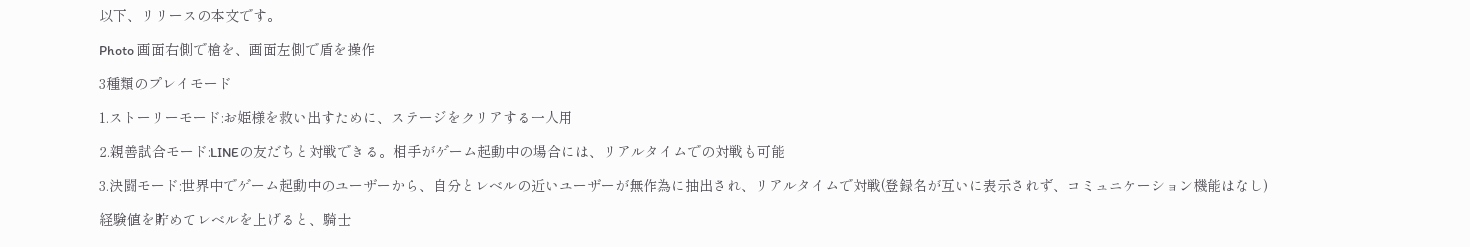以下、リリースの本文です。

Photo 画面右側で槍を、画面左側で盾を操作

3種類のプレイモード

1.ストーリーモード:お姫様を救い出すために、ステージをクリアする一人用

2.親善試合モード:LINEの友だちと対戦できる。相手がゲーム起動中の場合には、リアルタイムでの対戦も可能

3.決闘モード:世界中でゲーム起動中のユーザーから、自分とレベルの近いユーザーが無作為に抽出され、リアルタイムで対戦(登録名が互いに表示されず、コミュニケーション機能はなし)

経験値を貯めてレベルを上げると、騎士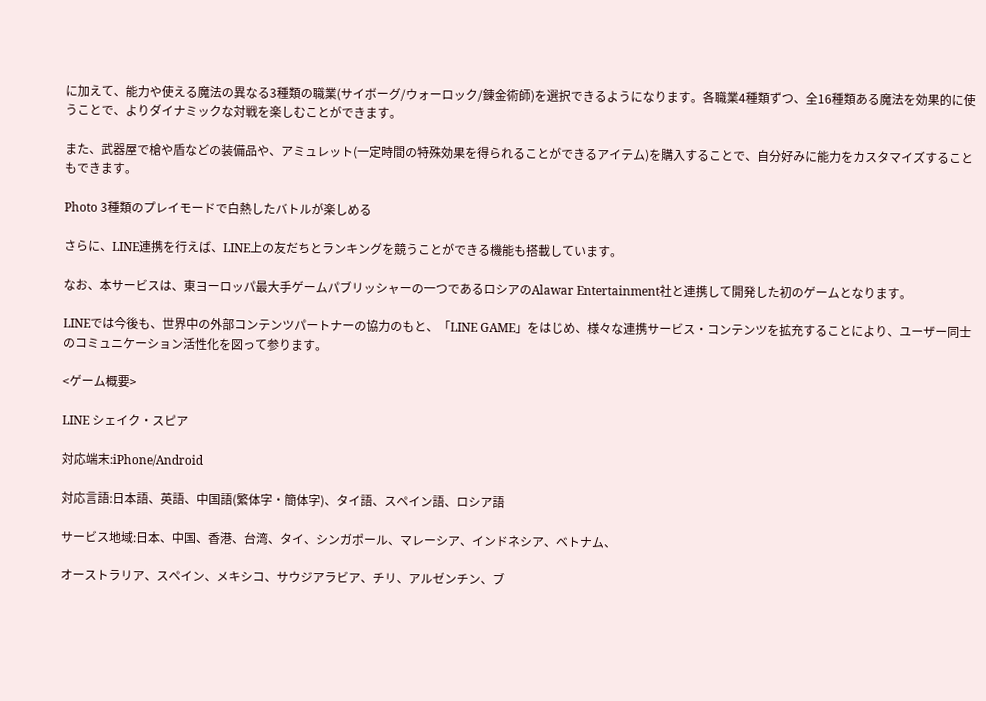に加えて、能力や使える魔法の異なる3種類の職業(サイボーグ/ウォーロック/錬金術師)を選択できるようになります。各職業4種類ずつ、全16種類ある魔法を効果的に使うことで、よりダイナミックな対戦を楽しむことができます。

また、武器屋で槍や盾などの装備品や、アミュレット(一定時間の特殊効果を得られることができるアイテム)を購入することで、自分好みに能力をカスタマイズすることもできます。

Photo 3種類のプレイモードで白熱したバトルが楽しめる

さらに、LINE連携を行えば、LINE上の友だちとランキングを競うことができる機能も搭載しています。

なお、本サービスは、東ヨーロッパ最大手ゲームパブリッシャーの一つであるロシアのAlawar Entertainment社と連携して開発した初のゲームとなります。

LINEでは今後も、世界中の外部コンテンツパートナーの協力のもと、「LINE GAME」をはじめ、様々な連携サービス・コンテンツを拡充することにより、ユーザー同士のコミュニケーション活性化を図って参ります。

<ゲーム概要>

LINE シェイク・スピア

対応端末:iPhone/Android

対応言語:日本語、英語、中国語(繁体字・簡体字)、タイ語、スペイン語、ロシア語

サービス地域:日本、中国、香港、台湾、タイ、シンガポール、マレーシア、インドネシア、ベトナム、

オーストラリア、スペイン、メキシコ、サウジアラビア、チリ、アルゼンチン、ブ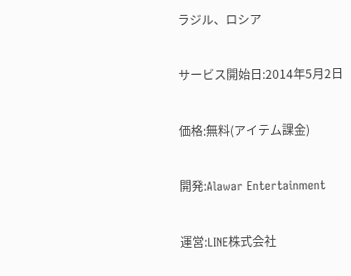ラジル、ロシア

サービス開始日:2014年5月2日

価格:無料(アイテム課金)

開発:Alawar Entertainment

運営:LINE株式会社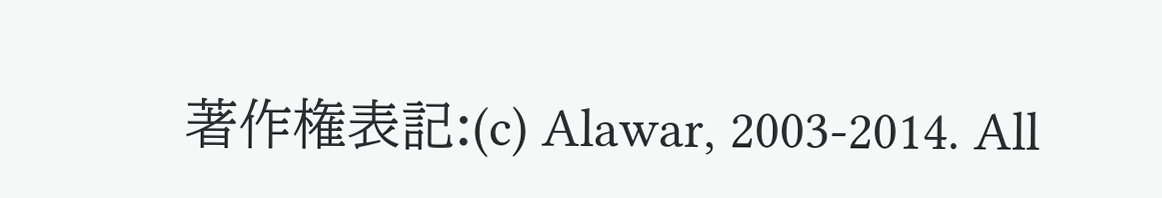著作権表記:(c) Alawar, 2003-2014. All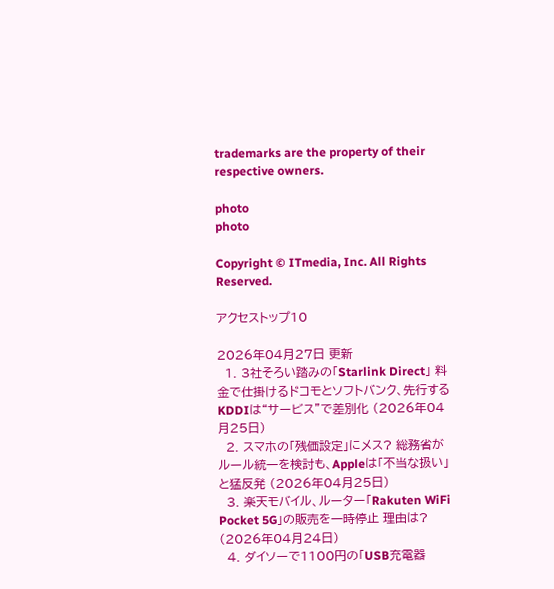trademarks are the property of their respective owners.

photo
photo

Copyright © ITmedia, Inc. All Rights Reserved.

アクセストップ10

2026年04月27日 更新
  1. 3社そろい踏みの「Starlink Direct」 料金で仕掛けるドコモとソフトバンク、先行するKDDIは“サービス”で差別化 (2026年04月25日)
  2. スマホの「残価設定」にメス? 総務省がルール統一を検討も、Appleは「不当な扱い」と猛反発 (2026年04月25日)
  3. 楽天モバイル、ルーター「Rakuten WiFi Pocket 5G」の販売を一時停止 理由は? (2026年04月24日)
  4. ダイソーで1100円の「USB充電器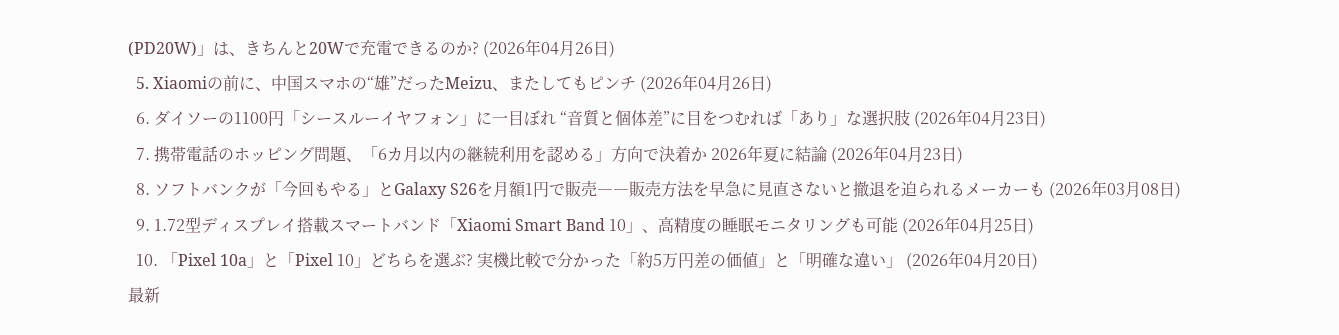(PD20W)」は、きちんと20Wで充電できるのか? (2026年04月26日)
  5. Xiaomiの前に、中国スマホの“雄”だったMeizu、またしてもピンチ (2026年04月26日)
  6. ダイソーの1100円「シースルーイヤフォン」に一目ぼれ “音質と個体差”に目をつむれば「あり」な選択肢 (2026年04月23日)
  7. 携帯電話のホッピング問題、「6カ月以内の継続利用を認める」方向で決着か 2026年夏に結論 (2026年04月23日)
  8. ソフトバンクが「今回もやる」とGalaxy S26を月額1円で販売――販売方法を早急に見直さないと撤退を迫られるメーカーも (2026年03月08日)
  9. 1.72型ディスプレイ搭載スマートバンド「Xiaomi Smart Band 10」、高精度の睡眠モニタリングも可能 (2026年04月25日)
  10. 「Pixel 10a」と「Pixel 10」どちらを選ぶ? 実機比較で分かった「約5万円差の価値」と「明確な違い」 (2026年04月20日)
最新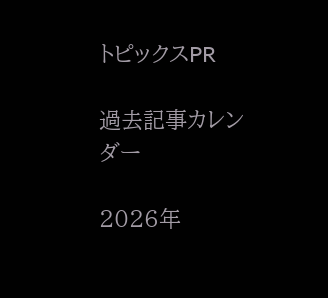トピックスPR

過去記事カレンダー

2026年